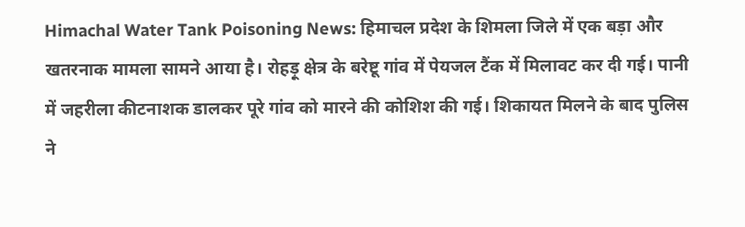Himachal Water Tank Poisoning News: हिमाचल प्रदेश के शिमला जिले में एक बड़ा और खतरनाक मामला सामने आया है। रोहड़ू क्षेत्र के बरेष्टू गांव में पेयजल टैंक में मिलावट कर दी गई। पानी में जहरीला कीटनाशक डालकर पूरे गांव को मारने की कोशिश की गई। शिकायत मिलने के बाद पुलिस ने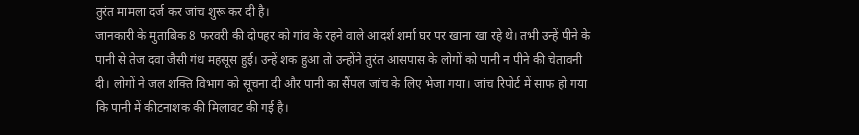तुरंत मामला दर्ज कर जांच शुरू कर दी है।
जानकारी के मुताबिक 8 फरवरी की दोपहर को गांव के रहने वाले आदर्श शर्मा घर पर खाना खा रहे थे। तभी उन्हें पीने के पानी से तेज दवा जैसी गंध महसूस हुई। उन्हें शक हुआ तो उन्होंने तुरंत आसपास के लोगों को पानी न पीने की चेतावनी दी। लोगों ने जल शक्ति विभाग को सूचना दी और पानी का सैंपल जांच के लिए भेजा गया। जांच रिपोर्ट में साफ हो गया कि पानी में कीटनाशक की मिलावट की गई है।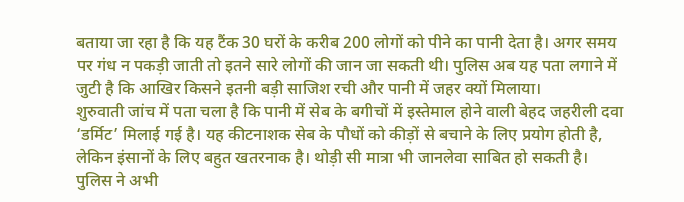बताया जा रहा है कि यह टैंक 30 घरों के करीब 200 लोगों को पीने का पानी देता है। अगर समय पर गंध न पकड़ी जाती तो इतने सारे लोगों की जान जा सकती थी। पुलिस अब यह पता लगाने में जुटी है कि आखिर किसने इतनी बड़ी साजिश रची और पानी में जहर क्यों मिलाया।
शुरुवाती जांच में पता चला है कि पानी में सेब के बगीचों में इस्तेमाल होने वाली बेहद जहरीली दवा ‘डर्मिट’ मिलाई गई है। यह कीटनाशक सेब के पौधों को कीड़ों से बचाने के लिए प्रयोग होती है, लेकिन इंसानों के लिए बहुत खतरनाक है। थोड़ी सी मात्रा भी जानलेवा साबित हो सकती है।
पुलिस ने अभी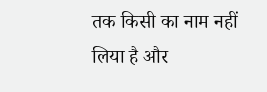तक किसी का नाम नहीं लिया है और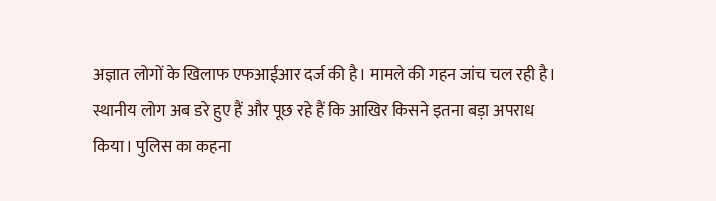अज्ञात लोगों के खिलाफ एफआईआर दर्ज की है। मामले की गहन जांच चल रही है। स्थानीय लोग अब डरे हुए हैं और पूछ रहे हैं कि आखिर किसने इतना बड़ा अपराध किया। पुलिस का कहना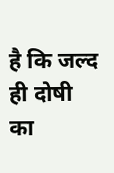है कि जल्द ही दोषी का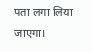पता लगा लिया जाएगा।